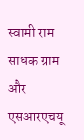स्वामी राम साधक ग्राम और एसआरएचयू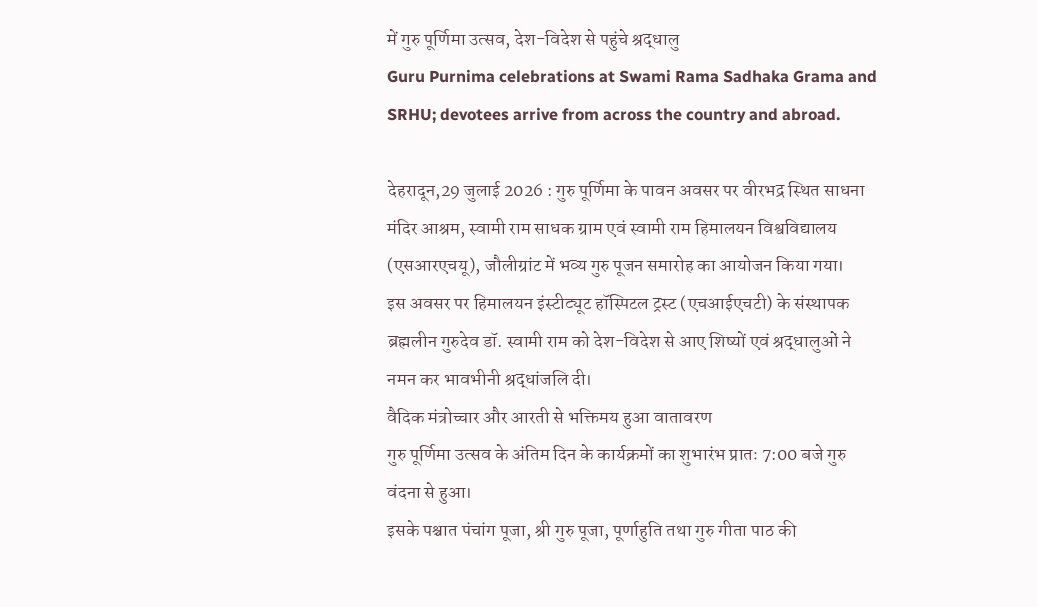में गुरु पूर्णिमा उत्सव, देश-विदेश से पहुंचे श्रद्धालु
Guru Purnima celebrations at Swami Rama Sadhaka Grama and SRHU; devotees arrive from across the country and abroad.

देहरादून,29 जुलाई 2026 : गुरु पूर्णिमा के पावन अवसर पर वीरभद्र स्थित साधना मंदिर आश्रम, स्वामी राम साधक ग्राम एवं स्वामी राम हिमालयन विश्वविद्यालय (एसआरएचयू), जौलीग्रांट में भव्य गुरु पूजन समारोह का आयोजन किया गया।
इस अवसर पर हिमालयन इंस्टीट्यूट हॉस्पिटल ट्रस्ट (एचआईएचटी) के संस्थापक ब्रह्मलीन गुरुदेव डॉ. स्वामी राम को देश-विदेश से आए शिष्यों एवं श्रद्धालुओं ने नमन कर भावभीनी श्रद्धांजलि दी।
वैदिक मंत्रोच्चार और आरती से भक्तिमय हुआ वातावरण
गुरु पूर्णिमा उत्सव के अंतिम दिन के कार्यक्रमों का शुभारंभ प्रातः 7:00 बजे गुरु वंदना से हुआ।
इसके पश्चात पंचांग पूजा, श्री गुरु पूजा, पूर्णाहुति तथा गुरु गीता पाठ की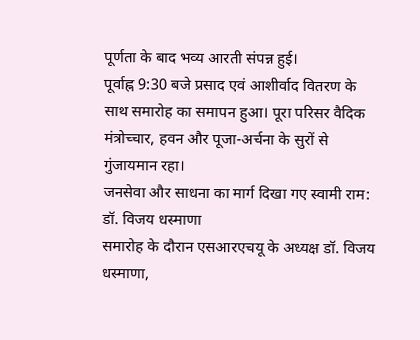पूर्णता के बाद भव्य आरती संपन्न हुई।
पूर्वाह्न 9:30 बजे प्रसाद एवं आशीर्वाद वितरण के साथ समारोह का समापन हुआ। पूरा परिसर वैदिक मंत्रोच्चार, हवन और पूजा-अर्चना के सुरों से गुंजायमान रहा।
जनसेवा और साधना का मार्ग दिखा गए स्वामी राम: डॉ. विजय धस्माणा
समारोह के दौरान एसआरएचयू के अध्यक्ष डॉ. विजय धस्माणा,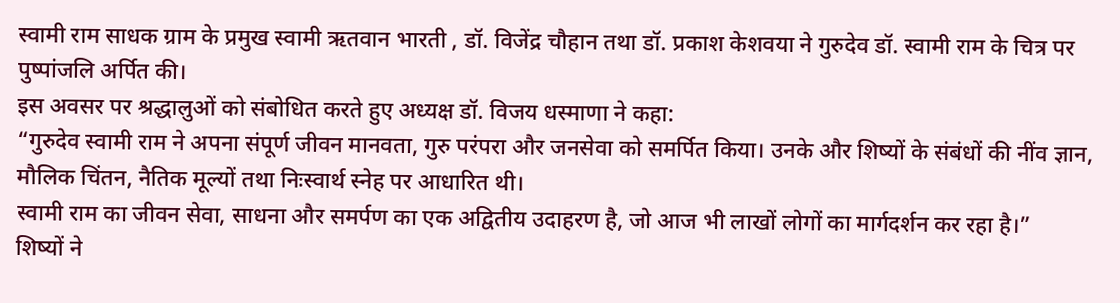स्वामी राम साधक ग्राम के प्रमुख स्वामी ऋतवान भारती , डॉ. विजेंद्र चौहान तथा डॉ. प्रकाश केशवया ने गुरुदेव डॉ. स्वामी राम के चित्र पर पुष्पांजलि अर्पित की।
इस अवसर पर श्रद्धालुओं को संबोधित करते हुए अध्यक्ष डॉ. विजय धस्माणा ने कहा:
“गुरुदेव स्वामी राम ने अपना संपूर्ण जीवन मानवता, गुरु परंपरा और जनसेवा को समर्पित किया। उनके और शिष्यों के संबंधों की नींव ज्ञान, मौलिक चिंतन, नैतिक मूल्यों तथा निःस्वार्थ स्नेह पर आधारित थी।
स्वामी राम का जीवन सेवा, साधना और समर्पण का एक अद्वितीय उदाहरण है, जो आज भी लाखों लोगों का मार्गदर्शन कर रहा है।”
शिष्यों ने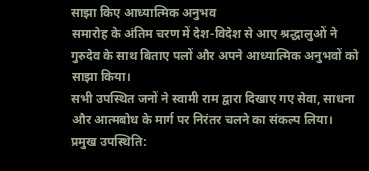साझा किए आध्यात्मिक अनुभव
समारोह के अंतिम चरण में देश-विदेश से आए श्रद्धालुओं ने गुरुदेव के साथ बिताए पलों और अपने आध्यात्मिक अनुभवों को साझा किया।
सभी उपस्थित जनों ने स्वामी राम द्वारा दिखाए गए सेवा, साधना और आत्मबोध के मार्ग पर निरंतर चलने का संकल्प लिया।
प्रमुख उपस्थिति: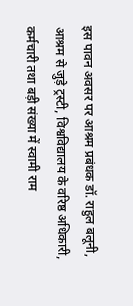इस पावन अवसर पर आश्रम प्रबंधक डॉ. राहुल बलूनी, आश्रम से जुड़े ट्रस्टी, विश्वविद्यालय के वरिष्ठ अधिकारी, कर्मचारी तथा बड़ी संख्या में स्वामी राम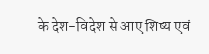के देश-विदेश से आए शिष्य एवं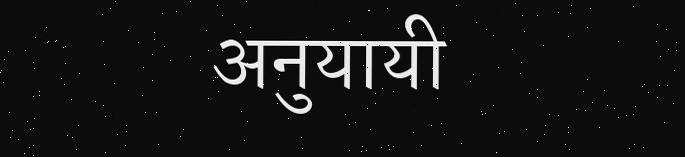अनुयायी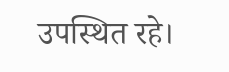उपस्थित रहे।